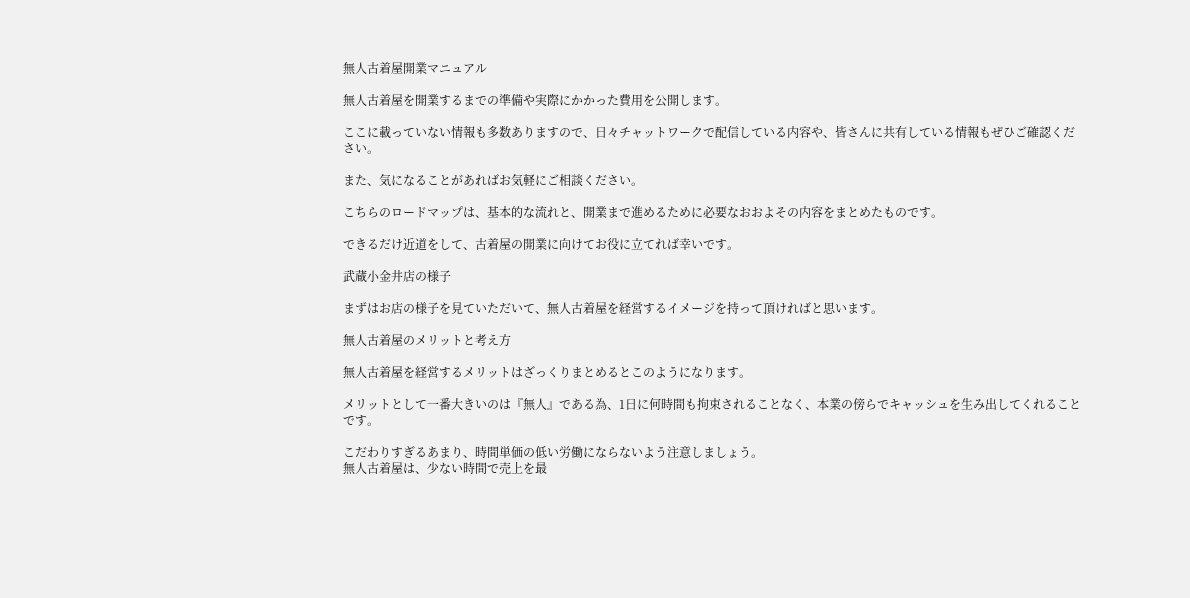無人古着屋開業マニュアル

無人古着屋を開業するまでの準備や実際にかかった費用を公開します。

ここに載っていない情報も多数ありますので、日々チャットワークで配信している内容や、皆さんに共有している情報もぜひご確認ください。

また、気になることがあればお気軽にご相談ください。

こちらのロードマップは、基本的な流れと、開業まで進めるために必要なおおよその内容をまとめたものです。

できるだけ近道をして、古着屋の開業に向けてお役に立てれば幸いです。

武蔵小金井店の様子

まずはお店の様子を見ていただいて、無人古着屋を経営するイメージを持って頂ければと思います。

無人古着屋のメリットと考え方

無人古着屋を経営するメリットはざっくりまとめるとこのようになります。

メリットとして一番大きいのは『無人』である為、1日に何時間も拘束されることなく、本業の傍らでキャッシュを生み出してくれることです。

こだわりすぎるあまり、時間単価の低い労働にならないよう注意しましょう。
無人古着屋は、少ない時間で売上を最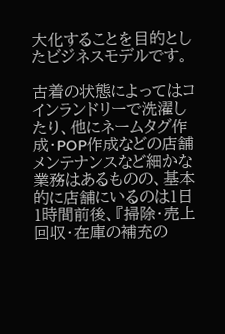大化することを目的としたビジネスモデルです。

古着の状態によってはコインランドリーで洗濯したり、他にネームタグ作成・POP作成などの店舗メンテナンスなど細かな業務はあるものの、基本的に店舗にいるのは1日1時間前後、『掃除・売上回収・在庫の補充の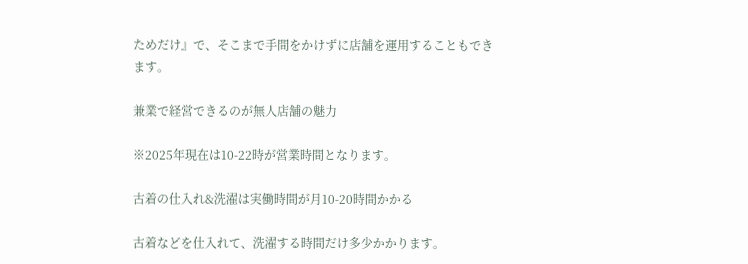ためだけ』で、そこまで手間をかけずに店舗を運用することもできます。

兼業で経営できるのが無人店舗の魅力

※2025年現在は10-22時が営業時間となります。

古着の仕入れ&洗濯は実働時間が月10-20時間かかる

古着などを仕入れて、洗濯する時間だけ多少かかります。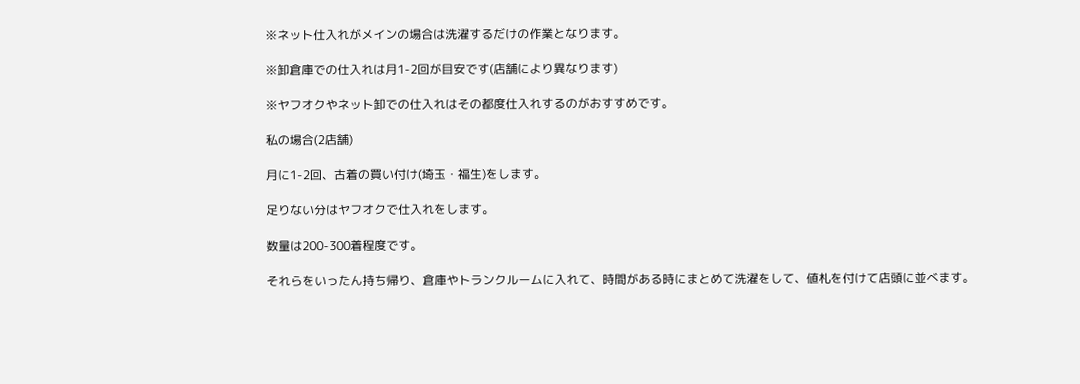※ネット仕入れがメインの場合は洗濯するだけの作業となります。

※卸倉庫での仕入れは月1-2回が目安です(店舗により異なります)

※ヤフオクやネット卸での仕入れはその都度仕入れするのがおすすめです。

私の場合(2店舗)

月に1-2回、古着の買い付け(埼玉・福生)をします。

足りない分はヤフオクで仕入れをします。

数量は200-300着程度です。

それらをいったん持ち帰り、倉庫やトランクルームに入れて、時間がある時にまとめて洗濯をして、値札を付けて店頭に並べます。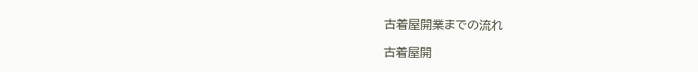古着屋開業までの流れ

古着屋開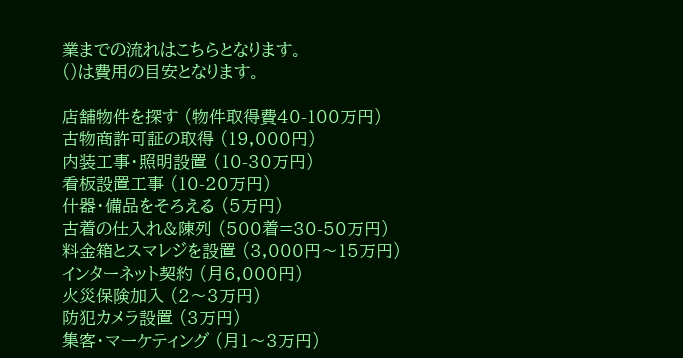業までの流れはこちらとなります。
()は費用の目安となります。

店舗物件を探す (物件取得費40-100万円)
古物商許可証の取得 (19,000円)
内装工事・照明設置 (10-30万円)
看板設置工事 (10-20万円)
什器・備品をそろえる (5万円)
古着の仕入れ&陳列 (500着=30-50万円)
料金箱とスマレジを設置 (3,000円〜15万円)
インターネット契約 (月6,000円)
火災保険加入 (2〜3万円)
防犯カメラ設置 (3万円)
集客・マーケティング (月1〜3万円)